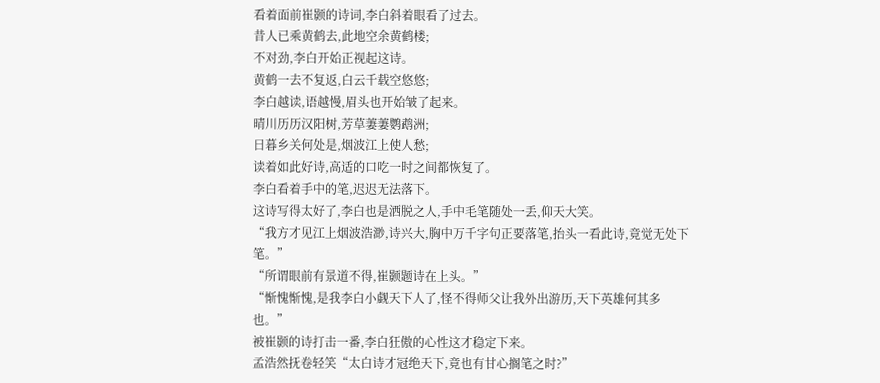看着面前崔颢的诗词,李白斜着眼看了过去。
昔人已乘黄鹤去,此地空余黄鹤楼;
不对劲,李白开始正视起这诗。
黄鹤一去不复返,白云千载空悠悠;
李白越读,语越慢,眉头也开始皱了起来。
晴川历历汉阳树,芳草萋萋鹦鹉洲;
日暮乡关何处是,烟波江上使人愁;
读着如此好诗,高适的口吃一时之间都恢复了。
李白看着手中的笔,迟迟无法落下。
这诗写得太好了,李白也是洒脱之人,手中毛笔随处一丢,仰天大笑。
“我方才见江上烟波浩渺,诗兴大,胸中万千字句正要落笔,抬头一看此诗,竟觉无处下笔。”
“所谓眼前有景道不得,崔颢题诗在上头。”
“惭愧惭愧,是我李白小觑天下人了,怪不得师父让我外出游历,天下英雄何其多也。”
被崔颢的诗打击一番,李白狂傲的心性这才稳定下来。
孟浩然抚卷轻笑“太白诗才冠绝天下,竟也有甘心搁笔之时?”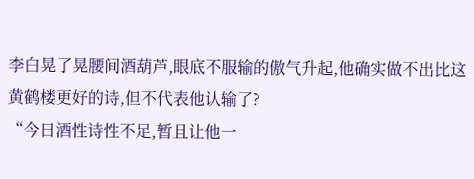李白晃了晃腰间酒葫芦,眼底不服输的傲气升起,他确实做不出比这黄鹤楼更好的诗,但不代表他认输了?
“今日酒性诗性不足,暂且让他一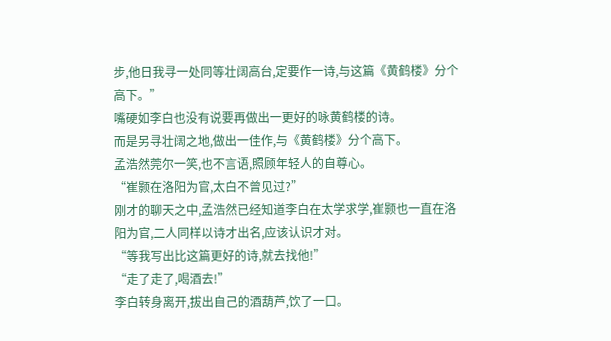步,他日我寻一处同等壮阔高台,定要作一诗,与这篇《黄鹤楼》分个高下。”
嘴硬如李白也没有说要再做出一更好的咏黄鹤楼的诗。
而是另寻壮阔之地,做出一佳作,与《黄鹤楼》分个高下。
孟浩然莞尔一笑,也不言语,照顾年轻人的自尊心。
“崔颢在洛阳为官,太白不曾见过?”
刚才的聊天之中,孟浩然已经知道李白在太学求学,崔颢也一直在洛阳为官,二人同样以诗才出名,应该认识才对。
“等我写出比这篇更好的诗,就去找他!”
“走了走了,喝酒去!”
李白转身离开,拔出自己的酒葫芦,饮了一口。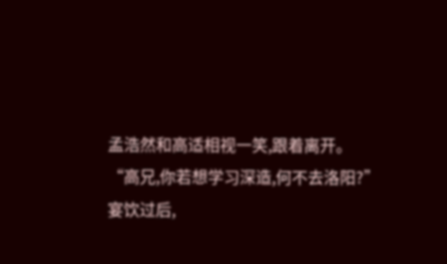孟浩然和高适相视一笑,跟着离开。
“高兄,你若想学习深造,何不去洛阳?”
宴饮过后,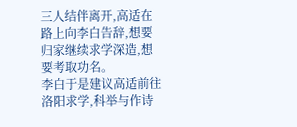三人结伴离开,高适在路上向李白告辞,想要归家继续求学深造,想要考取功名。
李白于是建议高适前往洛阳求学,科举与作诗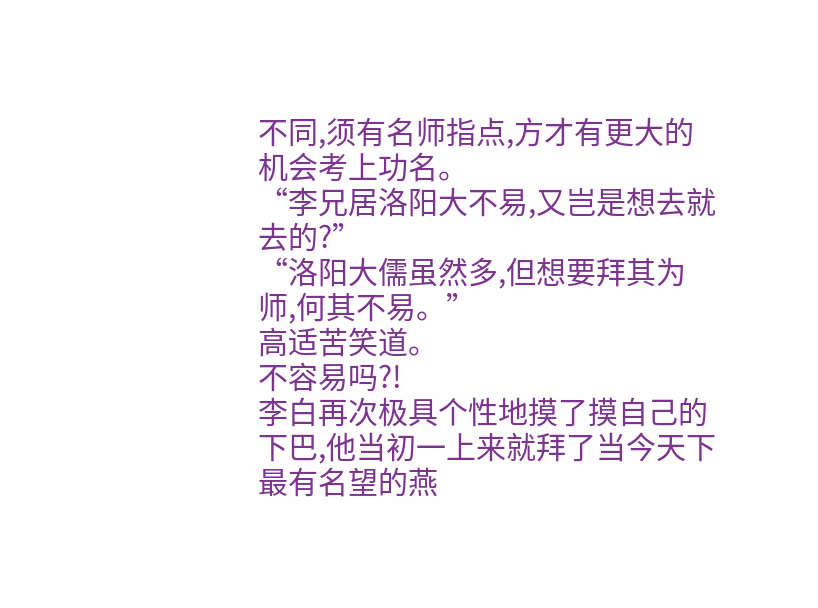不同,须有名师指点,方才有更大的机会考上功名。
“李兄居洛阳大不易,又岂是想去就去的?”
“洛阳大儒虽然多,但想要拜其为师,何其不易。”
高适苦笑道。
不容易吗?!
李白再次极具个性地摸了摸自己的下巴,他当初一上来就拜了当今天下最有名望的燕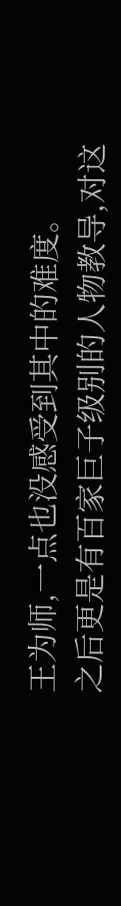王为师,一点也没感受到其中的难度。
之后更是有百家巨子级别的人物教导,对这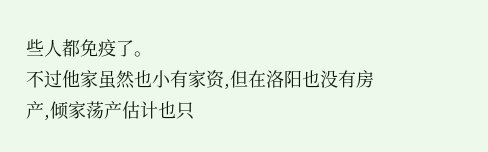些人都免疫了。
不过他家虽然也小有家资,但在洛阳也没有房产,倾家荡产估计也只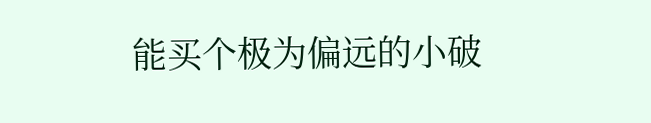能买个极为偏远的小破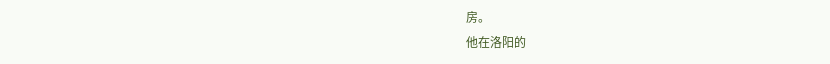房。
他在洛阳的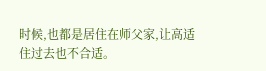时候,也都是居住在师父家,让高适住过去也不合适。